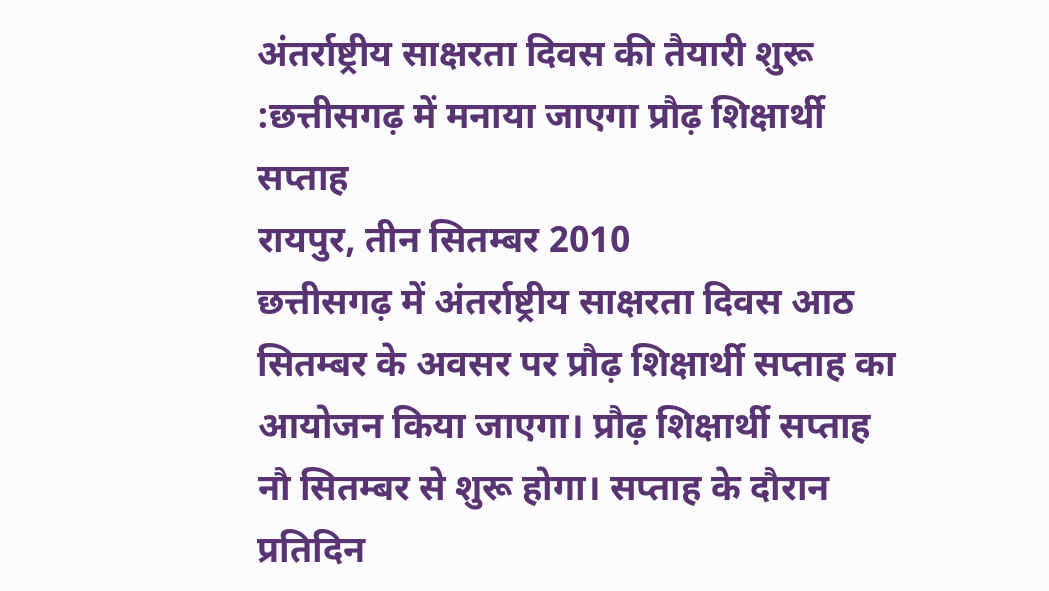अंतर्राष्ट्रीय साक्षरता दिवस की तैयारी शुरू :छत्तीसगढ़ में मनाया जाएगा प्रौढ़ शिक्षार्थी सप्ताह
रायपुर, तीन सितम्बर 2010
छत्तीसगढ़ में अंतर्राष्ट्रीय साक्षरता दिवस आठ सितम्बर के अवसर पर प्रौढ़ शिक्षार्थी सप्ताह का आयोजन किया जाएगा। प्रौढ़ शिक्षार्थी सप्ताह नौ सितम्बर से शुरू होगा। सप्ताह के दौरान प्रतिदिन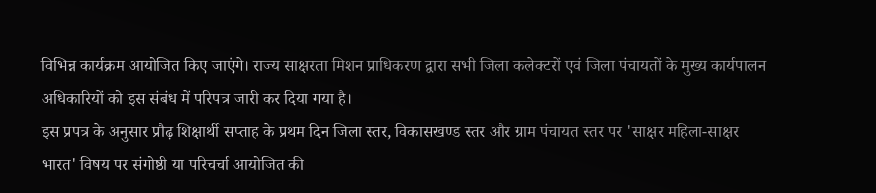विभिन्न कार्यक्रम आयोजित किए जाएंगे। राज्य साक्षरता मिशन प्राधिकरण द्वारा सभी जिला कलेक्टरों एवं जिला पंचायतों के मुख्य कार्यपालन अधिकारियों को इस संबंध में परिपत्र जारी कर दिया गया है।
इस प्रपत्र के अनुसार प्रौढ़ शिक्षार्थी सप्ताह के प्रथम दिन जिला स्तर, विकासखण्ड स्तर और ग्राम पंचायत स्तर पर 'साक्षर महिला-साक्षर भारत' विषय पर संगोष्ठी या परिचर्चा आयोजित की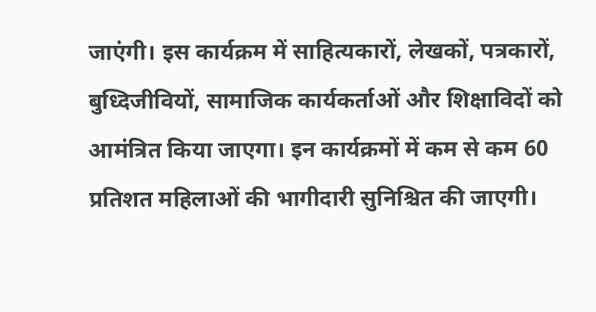जाएंगी। इस कार्यक्रम में साहित्यकारों, लेखकों, पत्रकारों, बुध्दिजीवियों, सामाजिक कार्यकर्ताओं और शिक्षाविदों को आमंत्रित किया जाएगा। इन कार्यक्रमों में कम से कम 60 प्रतिशत महिलाओं की भागीदारी सुनिश्चित की जाएगी।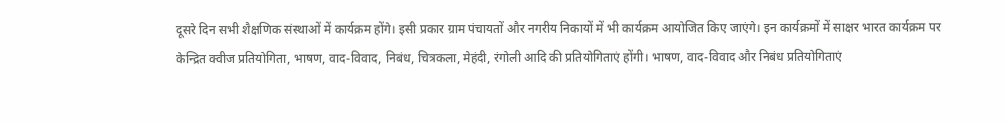दूसरे दिन सभी शैक्षणिक संस्थाओं में कार्यक्रम होंगे। इसी प्रकार ग्राम पंचायतों और नगरीय निकायों में भी कार्यक्रम आयोजित किए जाएंगे। इन कार्यक्रमों में साक्षर भारत कार्यक्रम पर केन्द्रित क्वीज प्रतियोगिता, भाषण, वाद-विवाद, निबंध, चित्रकला, मेहंदी, रंगोली आदि की प्रतियोगिताएं होंगी। भाषण, वाद-विवाद और निबंध प्रतियोगिताएं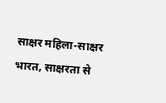साक्षर महिला-साक्षर भारत, साक्षरता से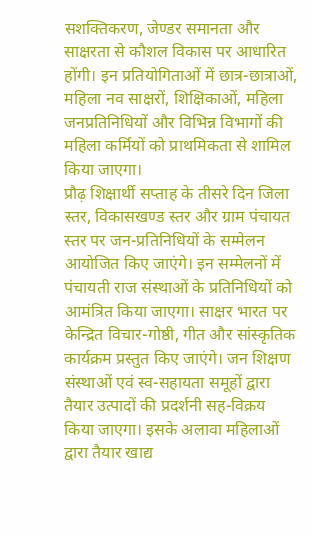सशक्तिकरण, जेण्डर समानता और साक्षरता से कौशल विकास पर आधारित होंगी। इन प्रतियोगिताओं में छात्र-छात्राओं, महिला नव साक्षरों, शिक्षिकाओं, महिला जनप्रतिनिधियों और विभिन्न विभागों की महिला कर्मियों को प्राथमिकता से शामिल किया जाएगा।
प्रौढ़ शिक्षार्थी सप्ताह के तीसरे दिन जिला स्तर, विकासखण्ड स्तर और ग्राम पंचायत स्तर पर जन-प्रतिनिधियों के सम्मेलन आयोजित किए जाएंगे। इन सम्मेलनों में पंचायती राज संस्थाओं के प्रतिनिधियों को आमंत्रित किया जाएगा। साक्षर भारत पर केन्द्रित विचार-गोष्ठी, गीत और सांस्कृतिक कार्यक्रम प्रस्तुत किए जाएंगे। जन शिक्षण संस्थाओं एवं स्व-सहायता समूहों द्वारा तैयार उत्पादों की प्रदर्शनी सह-विक्रय किया जाएगा। इसके अलावा महिलाओं द्वारा तैयार खाद्य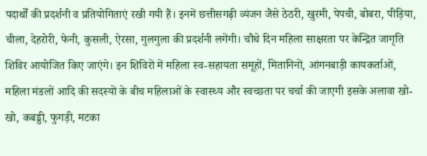पदार्थों की प्रदर्शनी व प्रतियोगिताएं रखी गयी हैं। इनमें छत्तीसगढ़ी व्यंजन जैसे ठेठरी, खुरमी, पेपची, बोबरा, पीड़िया, चीला, देहरोरी, फेनी, कुसली, ऐरसा, गुलगुला की प्रदर्शनी लगेंगी। चौथे दिन महिला साक्षरता पर केन्द्रित जागृति शिविर आयोजित किए जाएंगे। इन शिविरों में महिला स्व-सहायता समूहों, मितानिनों, आंगनबाड़ी कायकर्ताओं, महिला मंडलों आदि की सदस्यों के बीच महिलाओं के स्वास्थ्य और स्वच्छता पर चर्चा की जाएगी इसके अलावा खो-खो, कबड्डी, फुगड़ी, मटका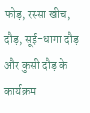फोड़, रस्सा खीच, दौड़, सूई-धागा दौड़ और कुसी दौड़ के कार्यक्रम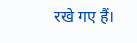रखे गए हैं।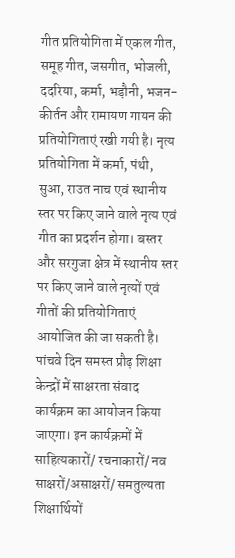गीत प्रतियोगिता में एकल गीत, समूह गीत, जसगीत, भोजली, ददरिया, कर्मा, भड़ौनी, भजन-कीर्तन और रामायण गायन की प्रतियोगिताएं रखी गयी है। नृत्य प्रतियोगिता में कर्मा, पंथी, सुआ, राउत नाच एवं स्थानीय स्तर पर किए जाने वाले नृत्य एवं गीत का प्रदर्शन होगा। बस्तर और सरगुजा क्षेत्र में स्थानीय स्तर पर किए जाने वाले नृत्यों एवं गीतों की प्रतियोगिताएं आयोजित की जा सकती है। पांचवे दिन समस्त प्रौढ़ शिक्षा केन्द्रों में साक्षरता संवाद कार्यक्रम का आयोजन किया जाएगा। इन कार्यक्रमों में साहित्यकारों/ रचनाकारों/ नव साक्षरों/असाक्षरों/ समतुल्यता शिक्षार्थियों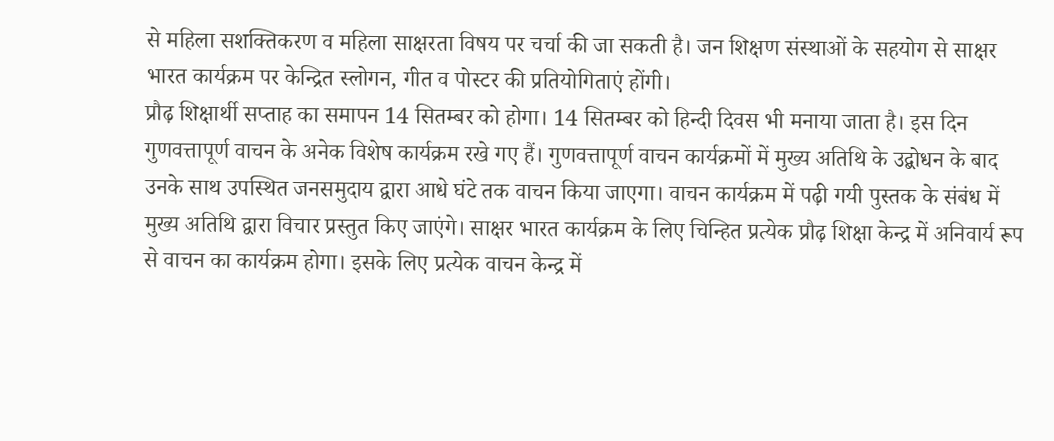से महिला सशक्तिकरण व महिला साक्षरता विषय पर चर्चा की जा सकती है। जन शिक्षण संस्थाओं के सहयोग से साक्षर भारत कार्यक्रम पर केन्द्रित स्लोगन, गीत व पोस्टर की प्रतियोगिताएं होंगी।
प्रौढ़ शिक्षार्थी सप्ताह का समापन 14 सितम्बर को होगा। 14 सितम्बर को हिन्दी दिवस भी मनाया जाता है। इस दिन गुणवत्तापूर्ण वाचन के अनेक विशेष कार्यक्रम रखे गए हैं। गुणवत्तापूर्ण वाचन कार्यक्रमों में मुख्य अतिथि के उद्बोधन के बाद उनके साथ उपस्थित जनसमुदाय द्वारा आधे घंटे तक वाचन किया जाएगा। वाचन कार्यक्रम में पढ़ी गयी पुस्तक के संबंध में मुख्य अतिथि द्वारा विचार प्रस्तुत किए जाएंगे। साक्षर भारत कार्यक्रम के लिए चिन्हित प्रत्येक प्रौढ़ शिक्षा केन्द्र में अनिवार्य रूप से वाचन का कार्यक्रम होगा। इसके लिए प्रत्येक वाचन केन्द्र में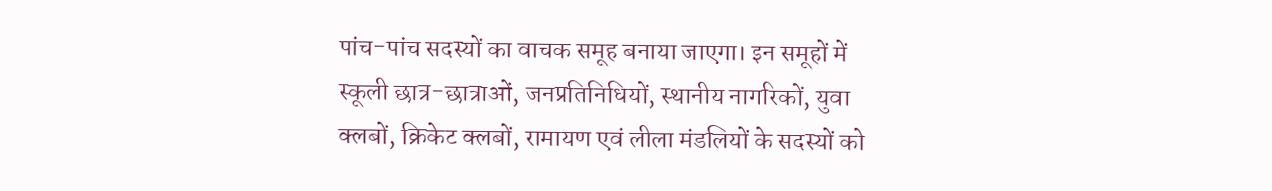पांच-पांच सदस्यों का वाचक समूह बनाया जाएगा। इन समूहों में स्कूली छात्र-छात्राओं, जनप्रतिनिधियों, स्थानीय नागरिकों, युवा क्लबों, क्रिकेट क्लबों, रामायण एवं लीला मंडलियों के सदस्यों को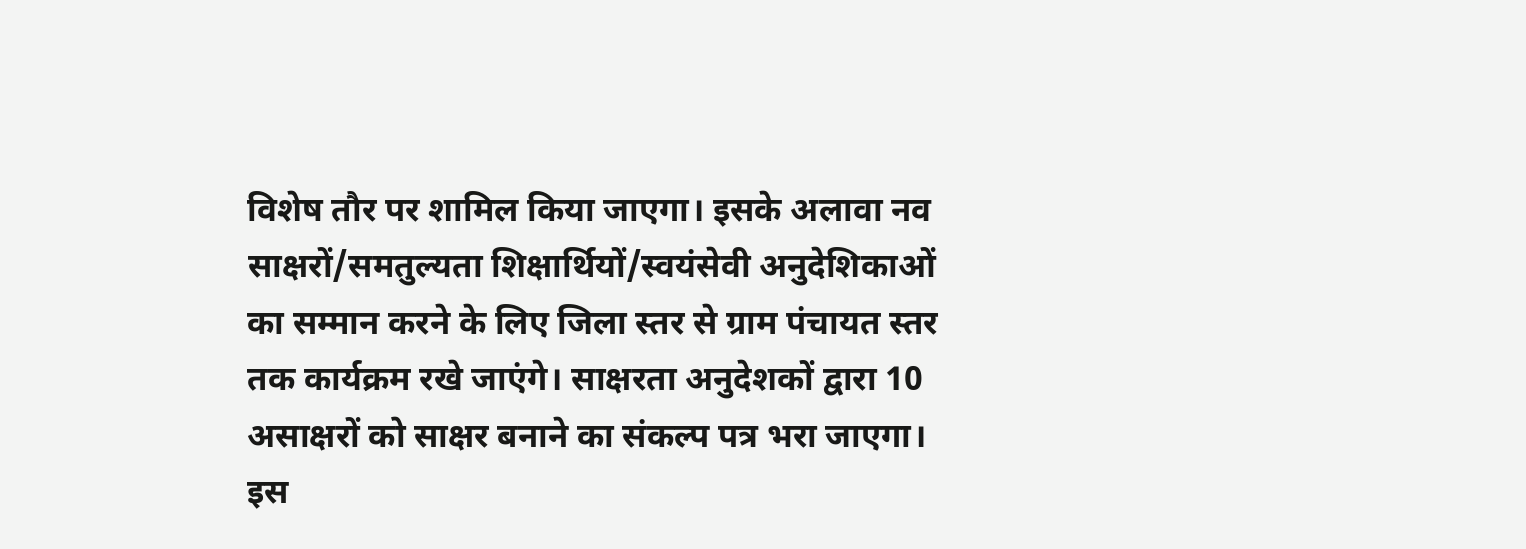विशेष तौर पर शामिल किया जाएगा। इसके अलावा नव साक्षरों/समतुल्यता शिक्षार्थियों/स्वयंसेवी अनुदेशिकाओं का सम्मान करने के लिए जिला स्तर से ग्राम पंचायत स्तर तक कार्यक्रम रखे जाएंगे। साक्षरता अनुदेशकों द्वारा 10 असाक्षरों को साक्षर बनाने का संकल्प पत्र भरा जाएगा।
इस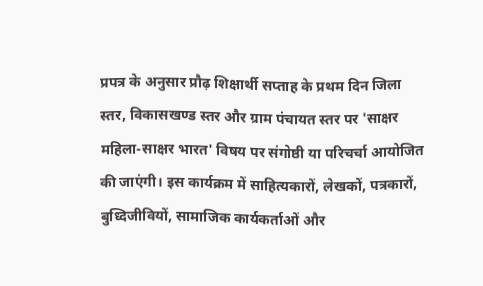प्रपत्र के अनुसार प्रौढ़ शिक्षार्थी सप्ताह के प्रथम दिन जिला स्तर, विकासखण्ड स्तर और ग्राम पंचायत स्तर पर 'साक्षर महिला-साक्षर भारत' विषय पर संगोष्ठी या परिचर्चा आयोजित की जाएंगी। इस कार्यक्रम में साहित्यकारों, लेखकों, पत्रकारों, बुध्दिजीवियों, सामाजिक कार्यकर्ताओं और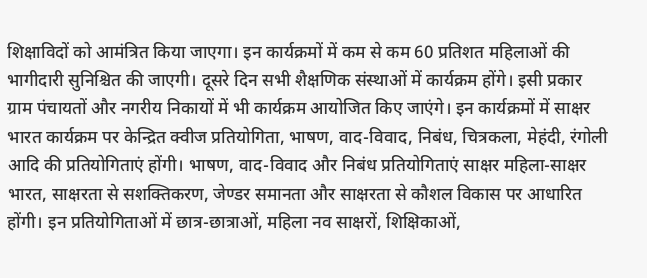शिक्षाविदों को आमंत्रित किया जाएगा। इन कार्यक्रमों में कम से कम 60 प्रतिशत महिलाओं की भागीदारी सुनिश्चित की जाएगी। दूसरे दिन सभी शैक्षणिक संस्थाओं में कार्यक्रम होंगे। इसी प्रकार ग्राम पंचायतों और नगरीय निकायों में भी कार्यक्रम आयोजित किए जाएंगे। इन कार्यक्रमों में साक्षर भारत कार्यक्रम पर केन्द्रित क्वीज प्रतियोगिता, भाषण, वाद-विवाद, निबंध, चित्रकला, मेहंदी, रंगोली आदि की प्रतियोगिताएं होंगी। भाषण, वाद-विवाद और निबंध प्रतियोगिताएं साक्षर महिला-साक्षर भारत, साक्षरता से सशक्तिकरण, जेण्डर समानता और साक्षरता से कौशल विकास पर आधारित होंगी। इन प्रतियोगिताओं में छात्र-छात्राओं, महिला नव साक्षरों, शिक्षिकाओं,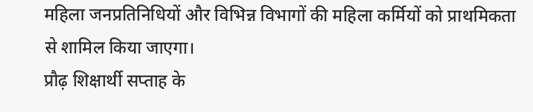महिला जनप्रतिनिधियों और विभिन्न विभागों की महिला कर्मियों को प्राथमिकता से शामिल किया जाएगा।
प्रौढ़ शिक्षार्थी सप्ताह के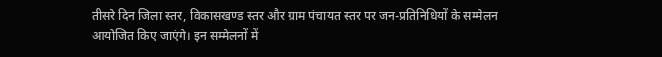तीसरे दिन जिला स्तर, विकासखण्ड स्तर और ग्राम पंचायत स्तर पर जन-प्रतिनिधियों के सम्मेलन आयोजित किए जाएंगे। इन सम्मेलनों में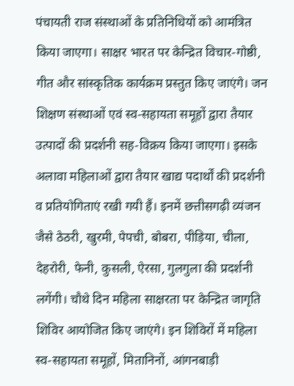पंचायती राज संस्थाओं के प्रतिनिधियों को आमंत्रित किया जाएगा। साक्षर भारत पर केन्द्रित विचार-गोष्ठी, गीत और सांस्कृतिक कार्यक्रम प्रस्तुत किए जाएंगे। जन शिक्षण संस्थाओं एवं स्व-सहायता समूहों द्वारा तैयार उत्पादों की प्रदर्शनी सह-विक्रय किया जाएगा। इसके अलावा महिलाओं द्वारा तैयार खाद्य पदार्थों की प्रदर्शनी व प्रतियोगिताएं रखी गयी हैं। इनमें छत्तीसगढ़ी व्यंजन जैसे ठेठरी, खुरमी, पेपची, बोबरा, पीड़िया, चीला, देहरोरी, फेनी, कुसली, ऐरसा, गुलगुला की प्रदर्शनी लगेंगी। चौथे दिन महिला साक्षरता पर केन्द्रित जागृति शिविर आयोजित किए जाएंगे। इन शिविरों में महिला स्व-सहायता समूहों, मितानिनों, आंगनबाड़ी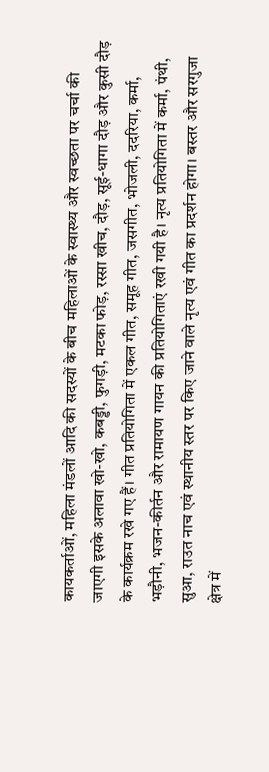कायकर्ताओं, महिला मंडलों आदि की सदस्यों के बीच महिलाओं के स्वास्थ्य और स्वच्छता पर चर्चा की जाएगी इसके अलावा खो-खो, कबड्डी, फुगड़ी, मटका फोड़, रस्सा खीच, दौड़, सूई-धागा दौड़ और कुसी दौड़ के कार्यक्रम रखे गए हैं। गीत प्रतियोगिता में एकल गीत, समूह गीत, जसगीत, भोजली, ददरिया, कर्मा, भड़ौनी, भजन-कीर्तन और रामायण गायन की प्रतियोगिताएं रखी गयी है। नृत्य प्रतियोगिता में कर्मा, पंथी, सुआ, राउत नाच एवं स्थानीय स्तर पर किए जाने वाले नृत्य एवं गीत का प्रदर्शन होगा। बस्तर और सरगुजा क्षेत्र में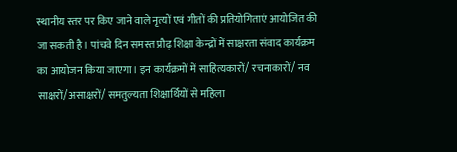स्थानीय स्तर पर किए जाने वाले नृत्यों एवं गीतों की प्रतियोगिताएं आयोजित की जा सकती है। पांचवे दिन समस्त प्रौढ़ शिक्षा केन्द्रों में साक्षरता संवाद कार्यक्रम का आयोजन किया जाएगा। इन कार्यक्रमों में साहित्यकारों/ रचनाकारों/ नव साक्षरों/असाक्षरों/ समतुल्यता शिक्षार्थियों से महिला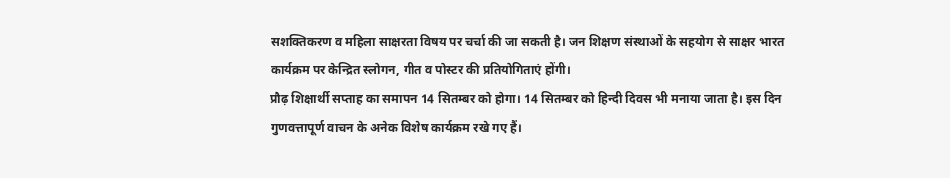सशक्तिकरण व महिला साक्षरता विषय पर चर्चा की जा सकती है। जन शिक्षण संस्थाओं के सहयोग से साक्षर भारत कार्यक्रम पर केन्द्रित स्लोगन, गीत व पोस्टर की प्रतियोगिताएं होंगी।
प्रौढ़ शिक्षार्थी सप्ताह का समापन 14 सितम्बर को होगा। 14 सितम्बर को हिन्दी दिवस भी मनाया जाता है। इस दिन गुणवत्तापूर्ण वाचन के अनेक विशेष कार्यक्रम रखे गए हैं।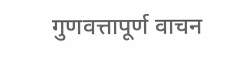गुणवत्तापूर्ण वाचन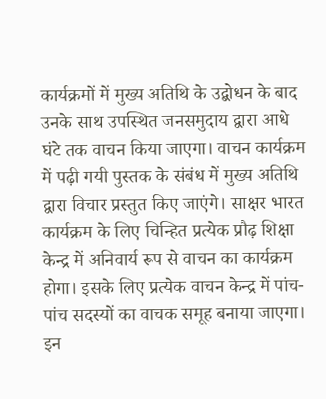कार्यक्रमों में मुख्य अतिथि के उद्बोधन के बाद उनके साथ उपस्थित जनसमुदाय द्वारा आधे घंटे तक वाचन किया जाएगा। वाचन कार्यक्रम में पढ़ी गयी पुस्तक के संबंध में मुख्य अतिथि द्वारा विचार प्रस्तुत किए जाएंगे। साक्षर भारत कार्यक्रम के लिए चिन्हित प्रत्येक प्रौढ़ शिक्षा केन्द्र में अनिवार्य रूप से वाचन का कार्यक्रम होगा। इसके लिए प्रत्येक वाचन केन्द्र में पांच-पांच सदस्यों का वाचक समूह बनाया जाएगा। इन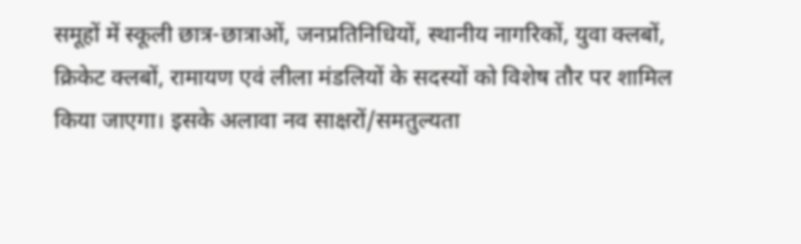समूहों में स्कूली छात्र-छात्राओं, जनप्रतिनिधियों, स्थानीय नागरिकों, युवा क्लबों, क्रिकेट क्लबों, रामायण एवं लीला मंडलियों के सदस्यों को विशेष तौर पर शामिल किया जाएगा। इसके अलावा नव साक्षरों/समतुल्यता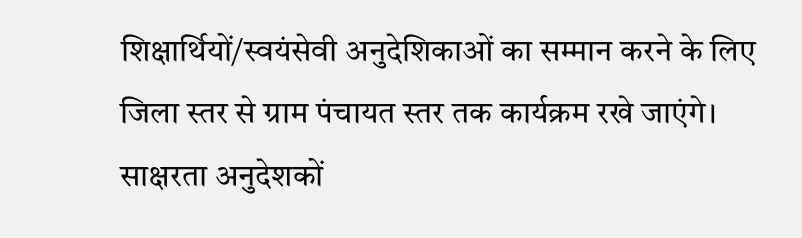शिक्षार्थियों/स्वयंसेवी अनुदेशिकाओं का सम्मान करने के लिए जिला स्तर से ग्राम पंचायत स्तर तक कार्यक्रम रखे जाएंगे। साक्षरता अनुदेशकों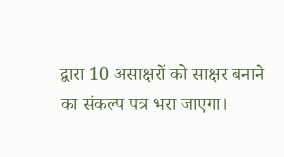द्वारा 10 असाक्षरों को साक्षर बनाने का संकल्प पत्र भरा जाएगा।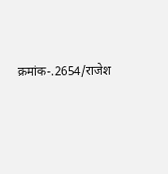क्रमांक-.2654/राजेश